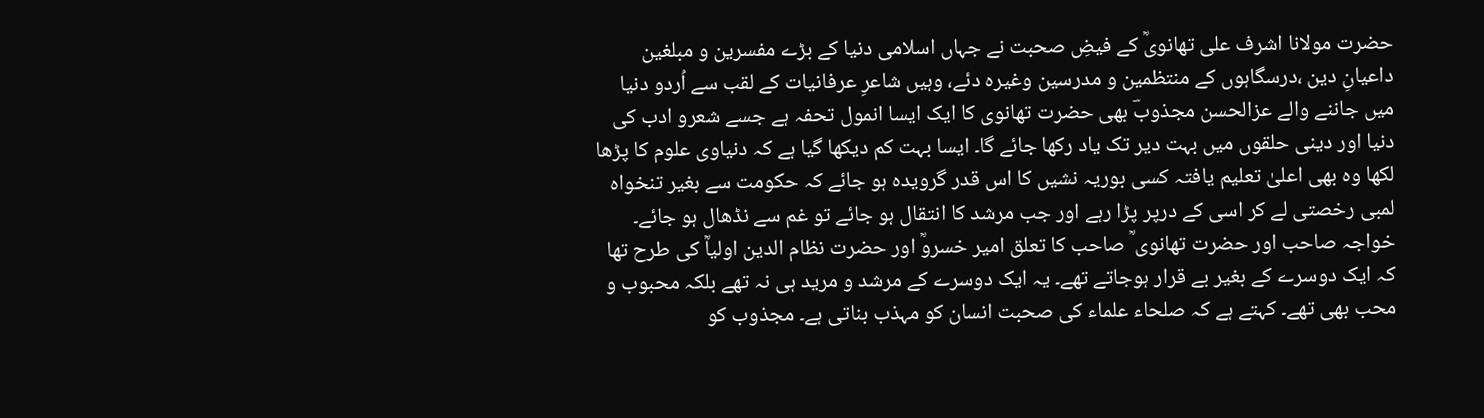حضرت مولانا اشرف علی تھانویؒ کے فیضِ صحبت نے جہاں اسلامی دنیا کے بڑے مفسرین و مبلغین داعیانِ دین ،درسگاہوں کے منتظمین و مدرسین وغیرہ دئے، وہیں شاعرِ عرفانیات کے لقب سے اُردو دنیا میں جاننے والے عزالحسن مجذوبؔ بھی حضرت تھانوی کا ایک ایسا انمول تحفہ ہے جسے شعرو ادب کی دنیا اور دینی حلقوں میں بہت دیر تک یاد رکھا جائے گا۔ ایسا بہت کم دیکھا گیا ہے کہ دنیاوی علوم کا پڑھا لکھا وہ بھی اعلیٰ تعلیم یافتہ کسی بوریہ نشیں کا اس قدر گرویدہ ہو جائے کہ حکومت سے بغیر تنخواہ لمبی رخصتی لے کر اسی کے درپر پڑا رہے اور جب مرشد کا انتقال ہو جائے تو غم سے نڈھال ہو جائے۔
خواجہ صاحب اور حضرت تھانوی ؒ صاحب کا تعلق امیر خسروؒ اور حضرت نظام الدین اولیاؒ کی طرح تھا کہ ایک دوسرے کے بغیر بے قرار ہوجاتے تھے۔ یہ ایک دوسرے کے مرشد و مرید ہی نہ تھے بلکہ محبوب و محب بھی تھے۔ کہتے ہے کہ صلحاء علماء کی صحبت انسان کو مہذب بناتی ہے۔ مجذوب کو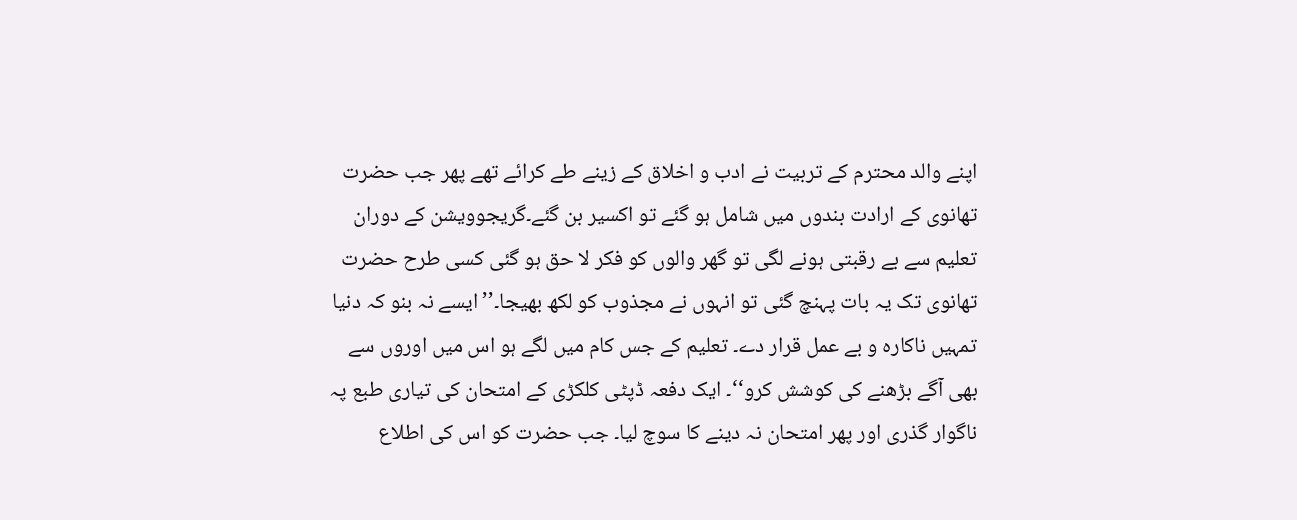اپنے والد محترم کے تربیت نے ادب و اخلاق کے زینے طے کرائے تھے پھر جب حضرت تھانوی کے ارادت بندوں میں شامل ہو گئے تو اکسیر بن گئے۔گریجوویشن کے دوران تعلیم سے بے رقبتی ہونے لگی تو گھر والوں کو فکر لا حق ہو گئی کسی طرح حضرت تھانوی تک یہ بات پہنچ گئی تو انہوں نے مجذوب کو لکھ بھیجا۔’’ایسے نہ بنو کہ دنیا تمہیں ناکارہ و بے عمل قرار دے۔ تعلیم کے جس کام میں لگے ہو اس میں اوروں سے بھی آگے بڑھنے کی کوشش کرو‘‘۔ ایک دفعہ ڈپٹی کلکڑی کے امتحان کی تیاری طبع پہ ناگوار گذری اور پھر امتحان نہ دینے کا سوچ لیا۔ جب حضرت کو اس کی اطلاع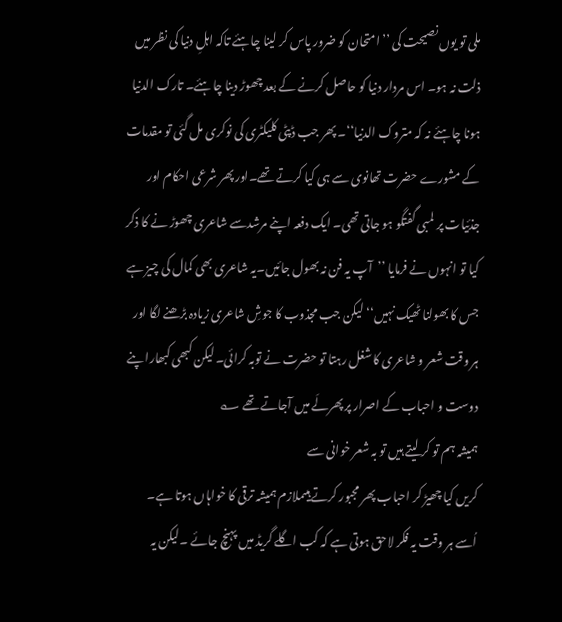ملی تو یوں نصیحت کی ’’امتحان کو ضرور پاس کر لینا چاہئے تاکہ اہلِ دنیا کی نظر میں ذلت نہ ہو۔ اس مردار دنیا کو حاصل کرنے کے بعد چھوڑ دینا چاہئے۔ تارک الدنیا ہونا چاہئے نہ کہ متروک الدنیا‘‘۔ پھر جب ڈپٹی کلیکٹری کی نوکری مل گئی تو مقدمات کے مشورے حضرت تھانوی سے ہی کیا کرتے تھے۔اور پھر شرعی احکام اور جذئیات پر لمبی گفتگو ہو جاتی تھی۔ ایک دفعہ اپنے مرشدسے شاعری چھوڑ نے کا ذکر کیا تو انہوں نے فرمایا ’’آپ یہ فن نہ بھول جائیں۔یہ شاعری بھی کمال کی چیز ہے جس کا بھولنا ٹھیک نہیں‘‘ لیکن جب مجذوب کا جوشِ شاعری زیادہ بڑھنے لگا اور ہر وقت شعر و شاعری کا شغل رہتا تو حضرت نے توبہ کرائی۔ لیکن کبھی کبھارا پنے دوست و احباب کے اصرار پر پھرلَے میں آجاتے تھے ؎
ہمیشہ ہم تو کر لیتے ہیں تو بہ شعر خوانی سے
کریں کیا چھیڑ کر احباب پھر مجبور کرتے ہیںملازم ہمیشہ ترقی کا خواہاں ہوتا ہے۔ اُسے ہر وقت یہ فکر لاحق ہوتی ہے کہ کب اگلے گریڈ میں پہنچ جائے ۔لیکن یہ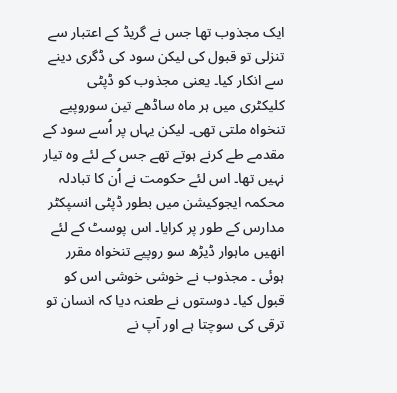ایک مجذوب تھا جس نے گریڈ کے اعتبار سے تنزلی تو قبول کی لیکن سود کی ڈگری دینے سے انکار کیا۔ یعنی مجذوب کو ڈپٹی کلیکٹری میں ہر ماہ ساڈھے تین سوروپیے تنخواہ ملتی تھی۔ لیکن یہاں پر اُسے سود کے مقدمے طے کرنے ہوتے تھے جس کے لئے وہ تیار نہیں تھا۔ اس لئے حکومت نے اُن کا تبادلہ محکمہ ایجوکیشن میں بطور ڈپٹی انسپکٹر مدارس کے طور پر کرایا۔ اس پوسٹ کے لئے انھیں ماہوار ڈیڑھ سو روپیے تنخواہ مقرر ہوئی ۔ مجذوب نے خوشی خوشی اس کو قبول کیا۔ دوستوں نے طعنہ دیا کہ انسان تو ترقی کی سوچتا ہے اور آپ نے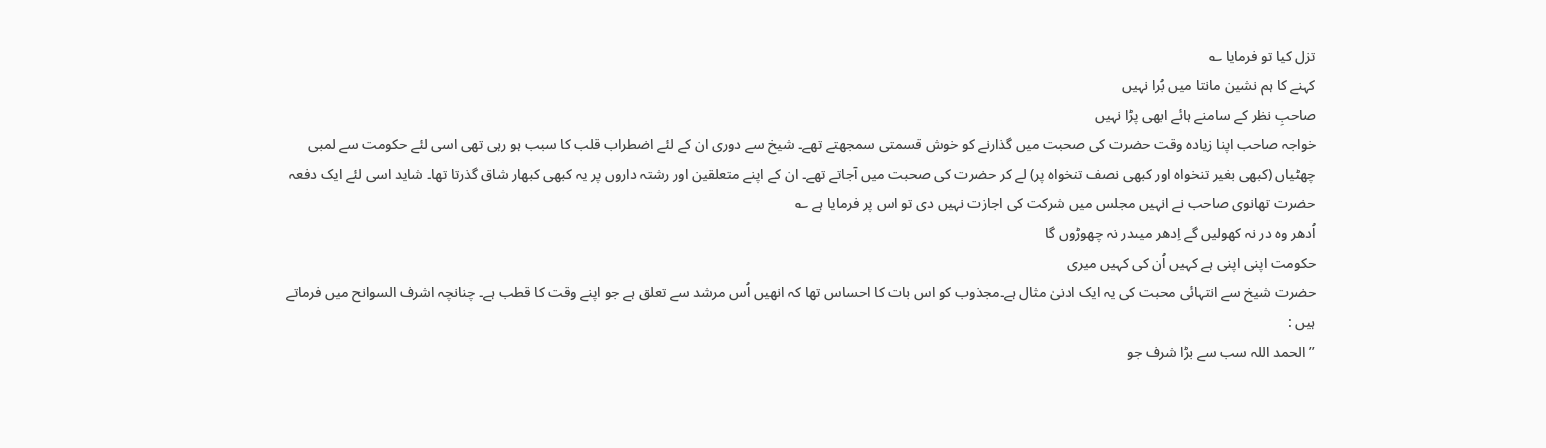تزل کیا تو فرمایا ؎
کہنے کا ہم نشین مانتا میں بُرا نہیں
صاحبِ نظر کے سامنے ہائے ابھی پڑا نہیں
خواجہ صاحب اپنا زیادہ وقت حضرت کی صحبت میں گذارنے کو خوش قسمتی سمجھتے تھے۔ شیخ سے دوری ان کے لئے اضطراب قلب کا سبب ہو رہی تھی اسی لئے حکومت سے لمبی چھٹیاں (کبھی بغیر تنخواہ اور کبھی نصف تنخواہ پر) لے کر حضرت کی صحبت میں آجاتے تھے۔ ان کے اپنے متعلقین اور رشتہ داروں پر یہ کبھی کبھار شاق گذرتا تھا۔ شاید اسی لئے ایک دفعہ حضرت تھانوی صاحب نے انہیں مجلس میں شرکت کی اجازت نہیں دی تو اس پر فرمایا ہے ؎
اُدھر وہ در نہ کھولیں گے اِدھر میںدر نہ چھوڑوں گا
حکومت اپنی اپنی ہے کہیں اُن کی کہیں میری
حضرت شیخ سے انتہائی محبت کی یہ ایک ادنیٰ مثال ہے۔مجذوب کو اس بات کا احساس تھا کہ انھیں اُس مرشد سے تعلق ہے جو اپنے وقت کا قطب ہے۔ چنانچہ اشرف السوانح میں فرماتے ہیں :
’’الحمد اللہ سب سے بڑا شرف جو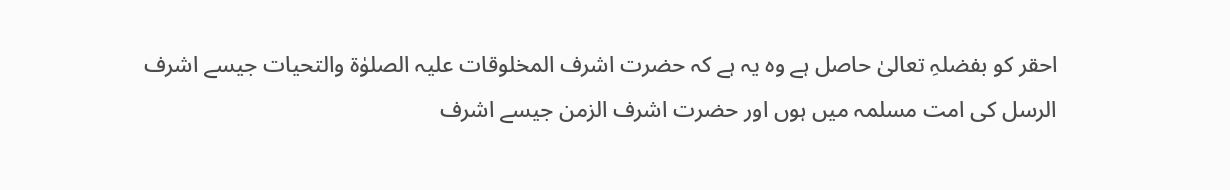احقر کو بفضلہِ تعالیٰ حاصل ہے وہ یہ ہے کہ حضرت اشرف المخلوقات علیہ الصلوٰۃ والتحیات جیسے اشرف الرسل کی امت مسلمہ میں ہوں اور حضرت اشرف الزمن جیسے اشرف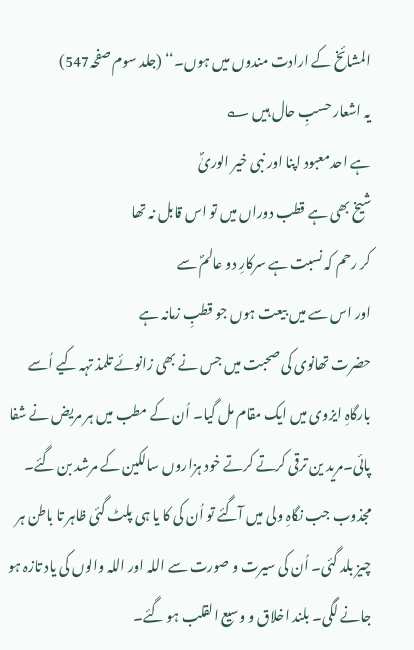المشائخ کے ارادت مندوں میں ہوں۔‘‘ (جلد سوم صفحہ547)
یہ اشعار حسبِ حال ہیں ؎
ہے احدمعبود اپنا اور نبی خیر الوریٰؐ
شیخ بھی ہے قطب دوراں میں تو اس قابل نہ تھا
کر رحم کہ نسبت ہے سرکارِ دو عالمؐ سے
اور اس سے میں بیعت ہوں جو قطبِ زمانہ ہے
حضرت تھانوی کی صحبت میں جس نے بھی زانوئے تلمذ تہہ کیے اُسے بارگاہِ ایزوی میں ایک مقام مل گیا۔ اُن کے مطب میں ہر مریض نے شفا پائی۔مرید ین ترقی کرتے کرتے خود ہزاروں سالکین کے مرشد بن گئے۔ مجذوب جب نگاہِ ولی میں آگئے تو اُن کی کا یا ہی پلٹ گئی ظاہر تا باطن ہر چیز بلد گئی۔ اُن کی سیرت و صورت سے اللہ اور اللہ والوں کی یاد تازہ ہو جانے لگی۔ بلند اخلاق و وسیع القلب ہو گئے۔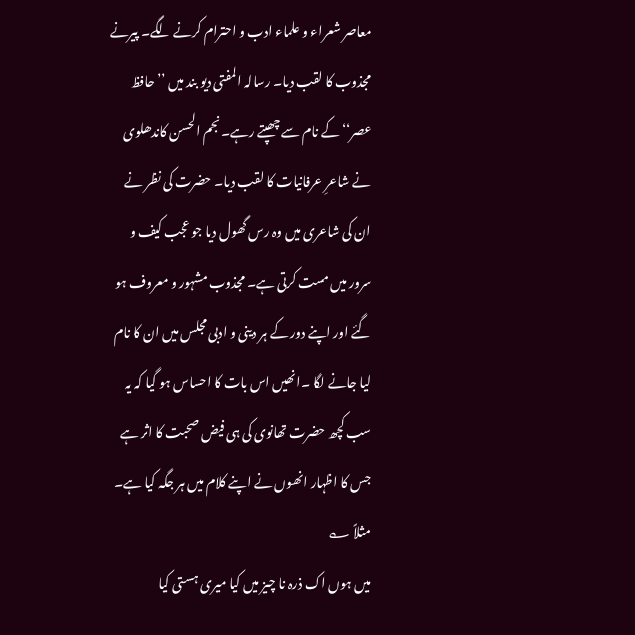معاصر شعراء و علماء ادب و احترام کرنے لگے۔ پیرنے مجذوب کا لقب دیا۔ رسالہ المفتی دیو بند میں ’’حافظ عصر‘‘ کے نام سے چھپتے رہے۔نجم الحسن کاندھلوی نے شاعرِ عرفانیات کا لقب دیا۔ حضرت کی نظر نے ان کی شاعری میں وہ رس گھول دیا جو عجب کیف و سرور میں مست کرتی ہے۔ مجذوب مشہور و معروف ہو گئے اور اپنے دور کے ہر دینی و ادبی مجلس میں ان کا نام لیا جانے لگا ۔انھیں اس بات کا احساس ہو گیا کہ یہ سب کچھ حضرت تھانوی کی ہی فیض صحبت کا اثر ہے جس کا اظہار انھوں نے اپنے کلام میں ہر جگہ کیا ہے۔ مثلاً ؎
میں ہوں اک ذرہ نا چیز میں کیا میری ہستی کیا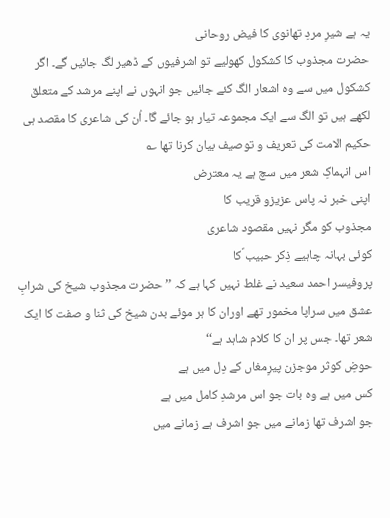یہ ہے شیرِ مردِ تھانوی کا فیض روحانی
حضرت مجذوب کا کشکول کھولیے تو اشرفیوں کے ڈھیر لگ جائیں گے۔ اگر کشکول میں سے وہ اشعار الگ کئے جائیں جو انہوں نے اپنے مرشد کے متعلق لکھے ہیں تو الگ سے ایک مجموعہ تیار ہو جائے گا۔ اُن کی شاعری کا مقصد ہی حکیم الامت کی تعریف و توصیف بیان کرنا تھا ؎
اس انہماکِ شعر میں سچ ہے یہ معترض
اپنی خبر نہ پاس عزیزو قریب کا
مجذوب کو مگر نہیں مقصود شاعری
کوئی بہانہ چاہیے ذِکر حبیب ؐکا
پروفیسر احمد سعید نے غلط نہیں کہا ہے کہ ’’حضرت مجذوب شیخ کی شرابِ عشق میں سراپا مخمور تھے اوران کا ہر موئے بدن شیخ کی ثنا و صفت کا ایک شعر تھا۔ جس پر ان کا کلام شاہد ہے‘‘
حوضِ کوثر موجزن پیرِمغاں کے دِل میں ہے
کس میں ہے وہ بات جو اس مرشدِ کامل میں ہے
جو اشرف تھا زمانے میں جو اشرف ہے زمانے میں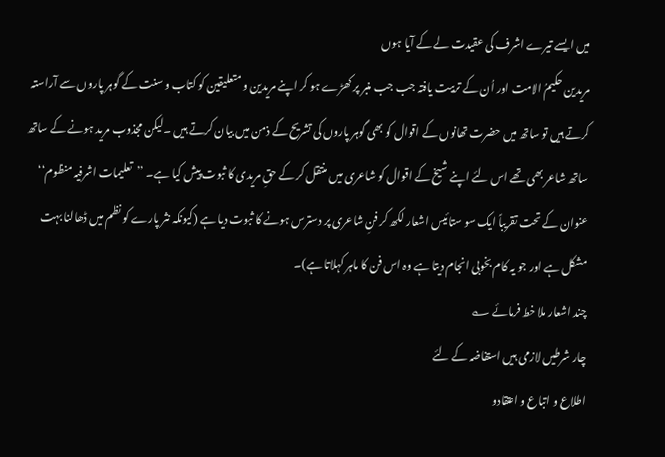میں ایسے تیرے اشرف کی عقیدت لے کے آیا ہوں
مریدین حکیمُ الامت اور اُن کے تربیت یافتہ جب جب منبر پر کھڑے ہو کر اپنے مریدین و متعلیقین کو کتاب و سنت کے گوہر پاروں سے آراستہ کرتے ہیں تو ساتھ میں حضرت تھانوں کے اقوال کو بھی گوہر پاروں کی تشریح کے ذمن میں بیان کرتے ہیں ۔لیکن مجذوب مرید ہونے کے ساتھ ساتھ شاعر بھی تھے اس لئے اپنے شیخ کے اقوال کو شاعری میں منتقل کر کے حقِ مریدی کا ثبوت پیش کیا ہے۔ ’’تعلیمات اشرفیہ منظوم‘‘ عنوان کے تحت تقریباً ایک سو ستائیس اشعار لکھ کر فنِ شاعری پر دسترس ہونے کا ثبوت دیا ہے (کیونکہ نثر پارے کو نظم میں ڈھالنا بہت مشکل ہے اور جو یہ کام بخوبی انجام دیتا ہے وہ اس فن کا ماہر کہلاتا ہے)۔
چند اشعار ملا خط فرمائے ؎
چار شرطیں لازمی ہیں استفاضہ کے لئے
اطلاع و اتباع و اعتقادو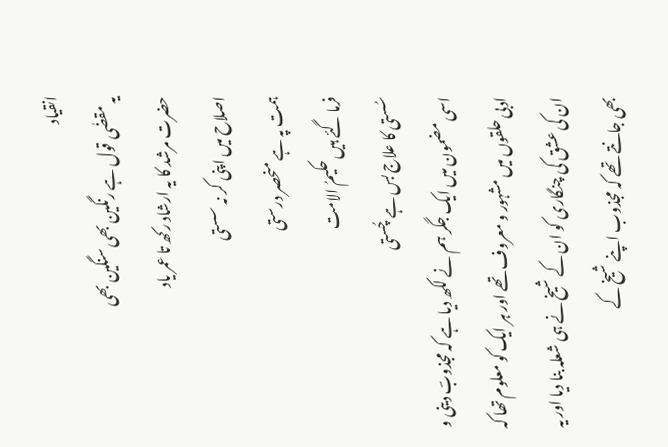انقیاد
یہ مقضٰی قول ہے رنگین بھی سنگین بھی
حضرت مرشد کا یہ ارشاد رکھ تا عمر یاد
اصلاح میں اپنی کر نہ سستی
ہمت پہ ہے منحصر درستی
فرما گئے ہیں حکیمُ الامت
سُستی کا علاج بس ہے چُستی
اسی مضمون میں ایک جگر ہم نے لکھ دیا ہے کہ مجذوبؔ دینی و ادبی حلقوں میں مشہور و معروف تھے اور ہر ایک کو معلوم تھا کہ ان کی عشق کی چنگاری کو ان کے شیخ نے ہی شعلہ بنا دیا اور یہ بھی جانتے تھے کہ مجذوب اپنے شیخ کے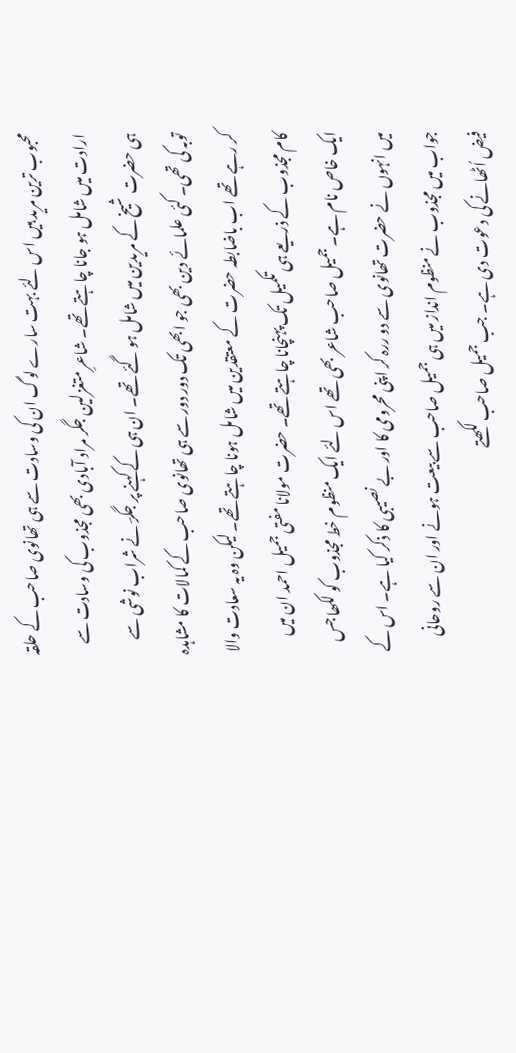محبوب ترین مرید ہیں اس لئے بہت سارے لوگ ان کی وسادت سے ہی تھانوی صاحب کے حلقہ ارادت میں شامل ہو جانا چاہتے تھے۔ شاعرِ متغزلین جگر مراد آبادی بھی مجذوب کی وسادت سے ہی حضرت شیخ کے مریدین میں شامل ہو گئے تھے۔ ان ہی کے کہنے پر جگرؔ نے شراب نوشی سے توبہ کی تھی۔ کئی علمائے دین بھی جو ابھی تک دور دور سے ہی تھانوی صاحب کے کمالات کا مشاہدہ کر رہے تھے اب باضابطہ حضرت کے معتقدین میں شامل ہونا چاہتے تھے۔ لیکن وہ یہ سعادت والا کام مجذوب کے ذریعے ہی تکمیل تک پہنچانا چاہتے تھے۔ حضرت مولانا مفتی جمیل احمد ان میں ایک خاص نام ہے۔ جمیل صاحب شاعر بھی تھے اس لئے ایک منظوم خط مجذوب کو لکھا جس میں انہوں نے حضرت تھانوی سے دو ررہ کر اپنی محرومی کا اور بے نصیبی کا ذکر کیا ہے۔ اس کے جواب میں مجذوب نے منظوم انداز میں ہی جمیل صاحب سے بیعت ہونے اور ان سے روحانی فیض اُٹھانے کی دعوت دی ہے۔ جب جمیل صاحب لکھتے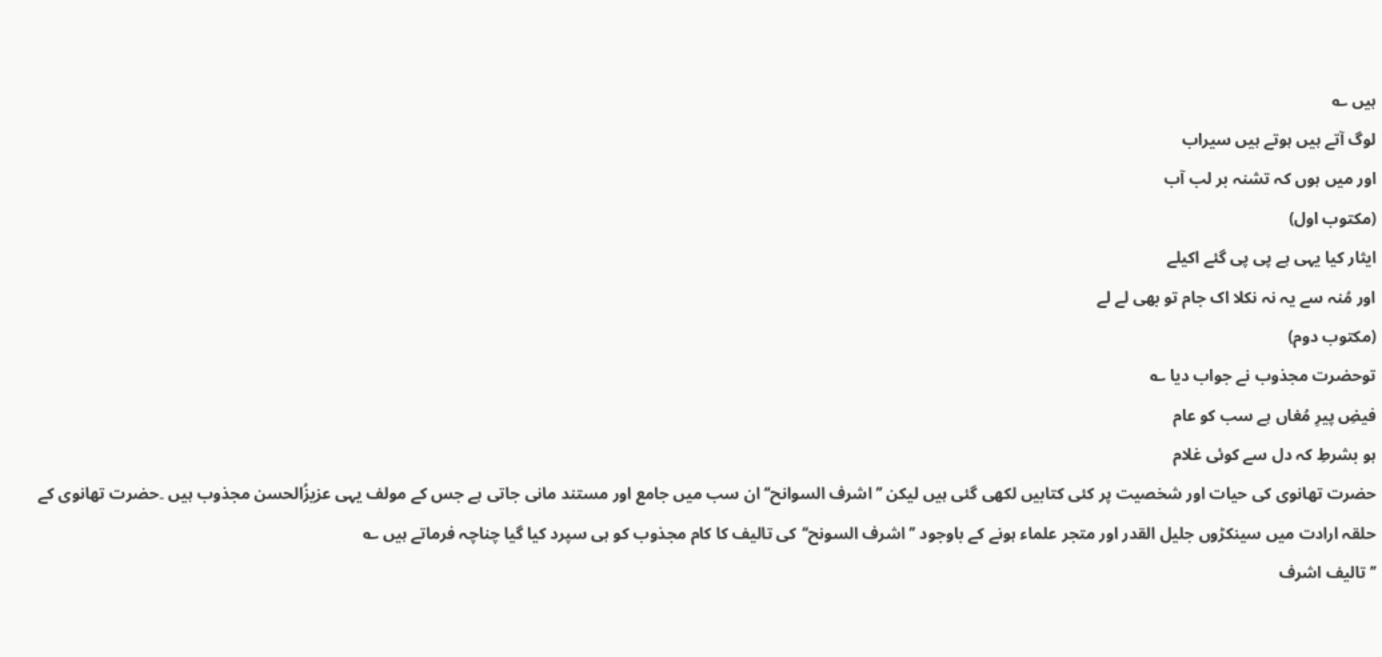ہیں ؎
لوگ آتے ہیں ہوتے ہیں سیراب
اور میں ہوں کہ تشنہ بر لب آب
(مکتوب اول)
ایثار کیا یہی ہے پی پی گئے اکیلے
اور مُنہ سے یہ نہ نکلا اک جام تو بھی لے لے
(مکتوب دوم)
توحضرت مجذوب نے جواب دیا ؎
فیضِ پیرِ مُغاں ہے سب کو عام
ہو بشرطِ کہ دل سے کوئی غلام
حضرت تھانوی کی حیات اور شخصیت پر کئی کتابیں لکھی گئی ہیں لیکن ’’اشرف السوانح‘‘ان سب میں جامع اور مستند مانی جاتی ہے جس کے مولف یہی عزیزُالحسن مجذوب ہیں ۔حضرت تھانوی کے حلقہ ارادت میں سینکڑوں جلیل القدر اور متجر علماء ہونے کے باوجود ’’اشرف السونح‘‘کی تالیف کا کام مجذوب کو ہی سپرد کیا گیا چناچہ فرماتے ہیں ؎
’’ تالیف اشرف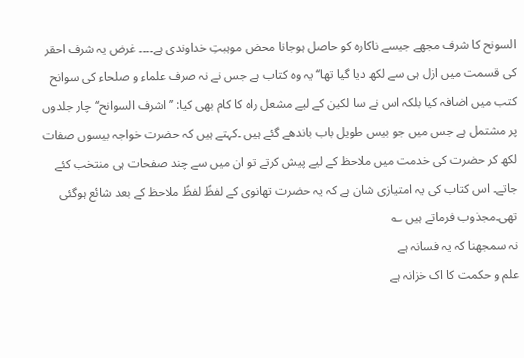السونح کا شرف مجھے جیسے ناکارہ کو حاصل ہوجانا محض موہبتِ خداوندی ہے۔۔۔۔ غرض یہ شرف احقر کی قسمت میں ازل ہی سے لکھ دیا گیا تھا‘‘یہ وہ کتاب ہے جس نے نہ صرف علماء و صلحاء کی سوانح کتب میں اضافہ کیا بلکہ اس نے سا لکین کے لیے مشعل راہ کا کام بھی کیا: ’’اشرف السوانح‘‘چار جلدوں پر مشتمل ہے جس میں جو بیس طویل باب باندھے گئے ہیں ۔کہتے ہیں کہ حضرت خواجہ بیسوں صفات لکھ کر حضرت کی خدمت میں ملاحظ کے لیے پیش کرتے تو ان میں سے چند صفحات ہی منتخب کئے جاتے۔ اس کتاب کی یہ امتیازی شان ہے کہ یہ حضرت تھانوی کے لفظً لفظً ملاحظ کے بعد شائع ہوگئی تھی۔مجذوب فرماتے ہیں ؎
نہ سمجھنا کہ یہ فسانہ ہے
علم و حکمت کا اک خزانہ ہے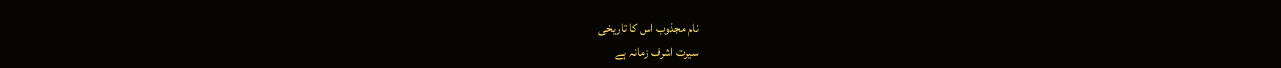نام مجذوب اس کا تاریخی
سیرت اشرف زمانہ ہے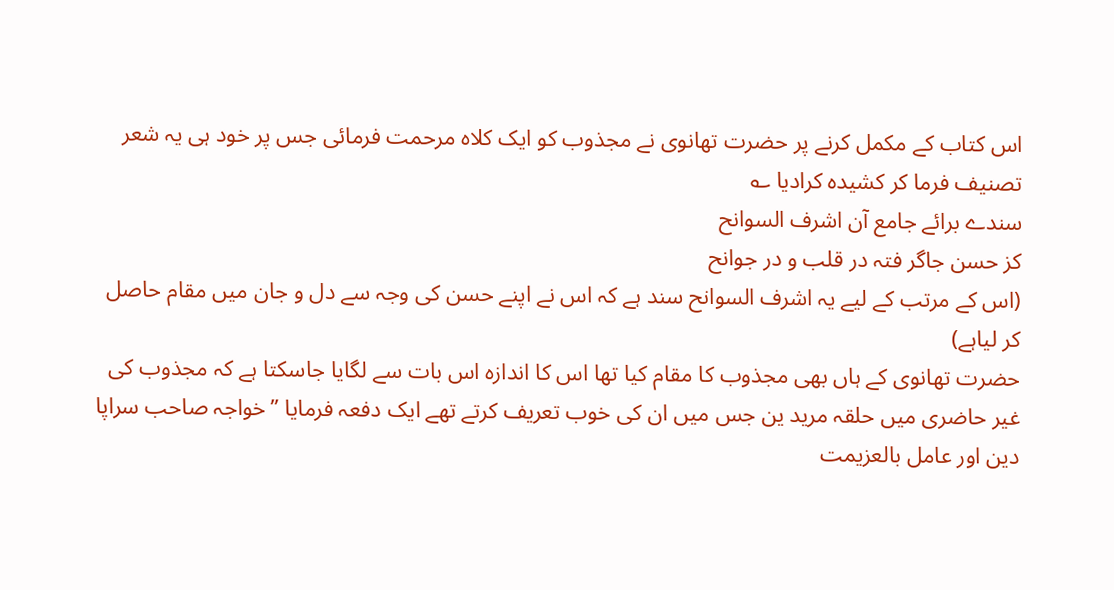اس کتاب کے مکمل کرنے پر حضرت تھانوی نے مجذوب کو ایک کلاہ مرحمت فرمائی جس پر خود ہی یہ شعر تصنیف فرما کر کشیدہ کرادیا ؎
سندے برائے جامع آن اشرف السوانح
کز حسن جاگر فتہ در قلب و در جوانح
(اس کے مرتب کے لیے یہ اشرف السوانح سند ہے کہ اس نے اپنے حسن کی وجہ سے دل و جان میں مقام حاصل کر لیاہے)
حضرت تھانوی کے ہاں بھی مجذوب کا مقام کیا تھا اس کا اندازہ اس بات سے لگایا جاسکتا ہے کہ مجذوب کی غیر حاضری میں حلقہ مرید ین جس میں ان کی خوب تعریف کرتے تھے ایک دفعہ فرمایا ’’خواجہ صاحب سراپا دین اور عامل بالعزیمت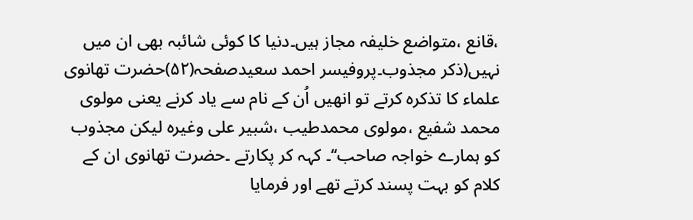،قانع ،متواضع خلیفہ مجاز ہیں۔دنیا کا کوئی شائبہ بھی ان میں نہیں(ذکر مجذوب۔پروفیسر احمد سعیدصفحہ(۵۲)حضرت تھانوی علماء کا تذکرہ کرتے تو انھیں اُن کے نام سے یاد کرنے یعنی مولوی محمد شفیع ،مولوی محمدطیب ،شبیر علی وغیرہ لیکن مجذوب کو ہمارے خواجہ صاحب‘‘۔ کہہ کر پکارتے ۔حضرت تھانوی ان کے کلام کو بہت پسند کرتے تھے اور فرمایا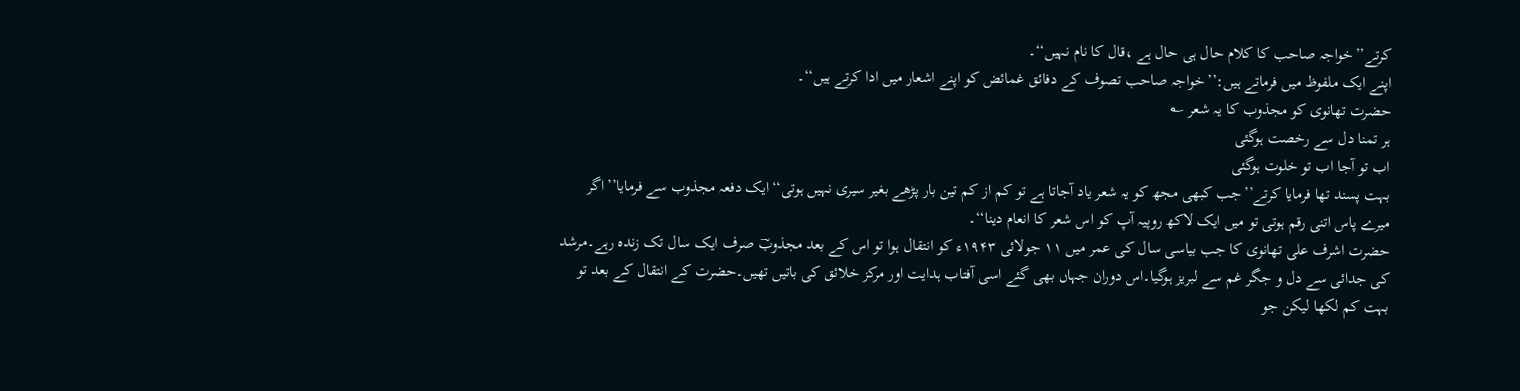کرتے’’خواجہ صاحب کا کلام حال ہی حال ہے ،قال کا نام نہیں‘‘۔
اپنے ایک ملفوظ میں فرماتے ہیں:’’خواجہ صاحب تصوف کے دفائق غمائض کو اپنے اشعار میں ادا کرتے ہیں‘‘۔
حضرت تھانوی کو مجذوب کا یہ شعر ؎
ہر تمنا دل سے رخصت ہوگئی
اب تو آجا اب تو خلوت ہوگئی
بہت پسند تھا فرمایا کرتے’’جب کبھی مجھ کو یہ شعر یاد آجاتا ہے تو کم از کم تین بار پڑھے بغیر سیری نہیں ہوتی‘‘ایک دفعہ مجذوب سے فرمایا’’اگر میرے پاس اتنی رقم ہوتی تو میں ایک لاکھ روپیہ آپ کو اس شعر کا انعام دینا‘‘۔
حضرت اشرف علی تھانوی کا جب بیاسی سال کی عمر میں ۱۱ جولائی ۱۹۴۳ء کو انتقال ہوا تو اس کے بعد مجذوبؔ صرف ایک سال تک زندہ رہے۔مرشد کی جدائی سے دل و جگر غم سے لبریز ہوگیا۔اس دوران جہاں بھی گئے اسی آفتاب ہدایت اور مرکز خلائق کی باتیں تھیں۔حضرت کے انتقال کے بعد تو بہت کم لکھا لیکن جو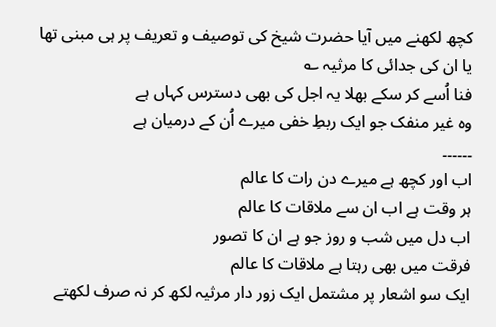کچھ لکھنے میں آیا حضرت شیخ کی توصیف و تعریف پر ہی مبنی تھا یا ان کی جدائی کا مرثیہ ؎
فنا اُسے کر سکے بھلا یہ اجل کی بھی دسترس کہاں ہے
وہ غیر منفک جو ایک ربطِ خفی میرے اُن کے درمیان ہے
۔۔۔۔۔۔
اب اور کچھ ہے میرے دن رات کا عالم
ہر وقت ہے اب ان سے ملاقات کا عالم
اب دل میں شب و روز جو ہے ان کا تصور
فرقت میں بھی رہتا ہے ملاقات کا عالم
ایک سو اشعار پر مشتمل ایک زور دار مرثیہ لکھ کر نہ صرف لکھتے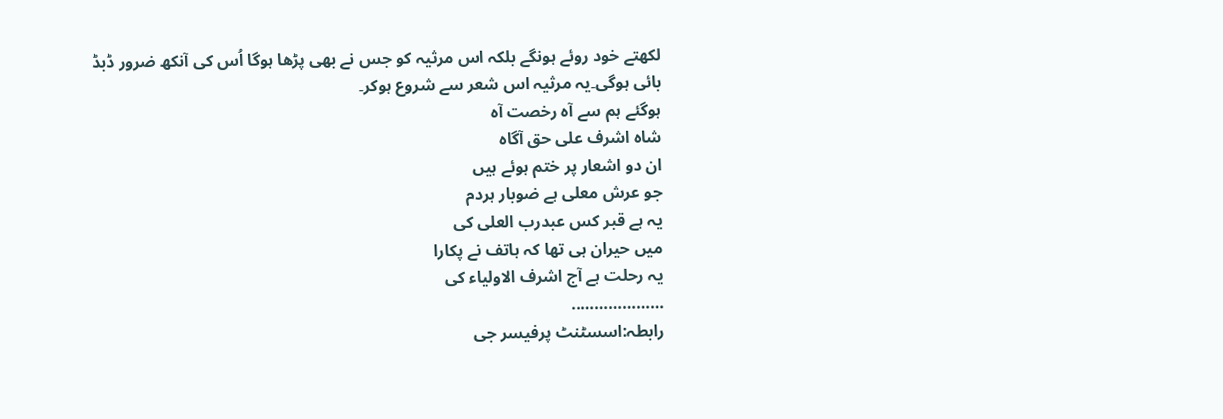لکھتے خود روئے ہونگے بلکہ اس مرثیہ کو جس نے بھی پڑھا ہوگا اُس کی آنکھ ضرور ڈبڈ بائی ہوگی۔یہ مرثیہ اس شعر سے شروع ہوکر۔
ہوگئے ہم سے آہ رخصت آہ
شاہ اشرف علی حق آگاہ
ان دو اشعار پر ختم ہوئے ہیں
جو عرش معلی ہے ضوبار ہردم
یہ ہے قبر کس عبدرب العلی کی
میں حیران ہی تھا کہ ہاتف نے پکارا
یہ رحلت ہے آج اشرف الاولیاء کی
………………..
رابطہ:اسسٹنٹ پرفیسر جی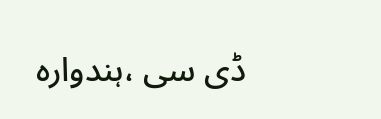ڈی سی ،ہندوارہ